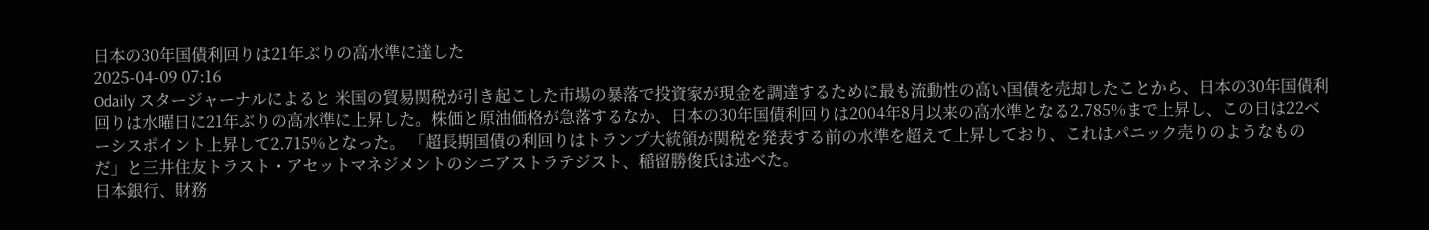日本の30年国債利回りは21年ぶりの高水準に達した
2025-04-09 07:16
Odaily スタージャーナルによると 米国の貿易関税が引き起こした市場の暴落で投資家が現金を調達するために最も流動性の高い国債を売却したことから、日本の30年国債利回りは水曜日に21年ぶりの高水準に上昇した。株価と原油価格が急落するなか、日本の30年国債利回りは2004年8月以来の高水準となる2.785%まで上昇し、この日は22ベーシスポイント上昇して2.715%となった。 「超長期国債の利回りはトランプ大統領が関税を発表する前の水準を超えて上昇しており、これはパニック売りのようなものだ」と三井住友トラスト・アセットマネジメントのシニアストラテジスト、稲留勝俊氏は述べた。
日本銀行、財務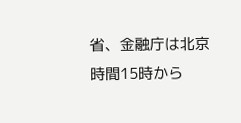省、金融庁は北京時間15時から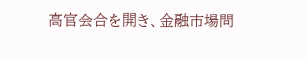高官会合を開き、金融市場問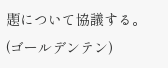題について協議する。 (ゴールデンテン)